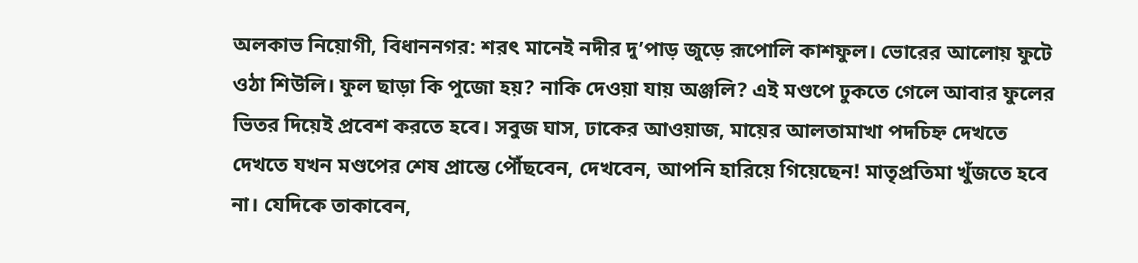অলকাভ নিয়োগী, বিধাননগর: শরৎ মানেই নদীর দু’পাড় জুড়ে রূপোলি কাশফুল। ভোরের আলোয় ফুটে ওঠা শিউলি। ফুল ছাড়া কি পুজো হয়? নাকি দেওয়া যায় অঞ্জলি? এই মণ্ডপে ঢুকতে গেলে আবার ফুলের ভিতর দিয়েই প্রবেশ করতে হবে। সবুজ ঘাস, ঢাকের আওয়াজ, মায়ের আলতামাখা পদচিহ্ন দেখতে দেখতে যখন মণ্ডপের শেষ প্রান্তে পৌঁছবেন, দেখবেন, আপনি হারিয়ে গিয়েছেন! মাতৃপ্রতিমা খুঁজতে হবে না। যেদিকে তাকাবেন,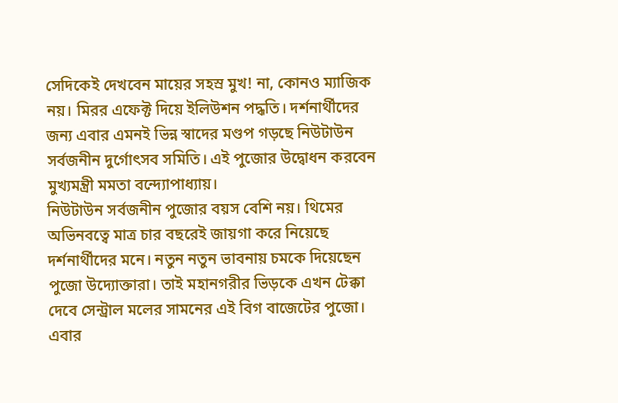সেদিকেই দেখবেন মায়ের সহস্র মুখ! না, কোনও ম্যাজিক নয়। মিরর এফেক্ট দিয়ে ইলিউশন পদ্ধতি। দর্শনার্থীদের জন্য এবার এমনই ভিন্ন স্বাদের মণ্ডপ গড়ছে নিউটাউন সর্বজনীন দুর্গোৎসব সমিতি। এই পুজোর উদ্বোধন করবেন মুখ্যমন্ত্রী মমতা বন্দ্যোপাধ্যায়।
নিউটাউন সর্বজনীন পুজোর বয়স বেশি নয়। থিমের অভিনবত্বে মাত্র চার বছরেই জায়গা করে নিয়েছে দর্শনার্থীদের মনে। নতুন নতুন ভাবনায় চমকে দিয়েছেন পুজো উদ্যোক্তারা। তাই মহানগরীর ভিড়কে এখন টেক্কা দেবে সেন্ট্রাল মলের সামনের এই বিগ বাজেটের পুজো। এবার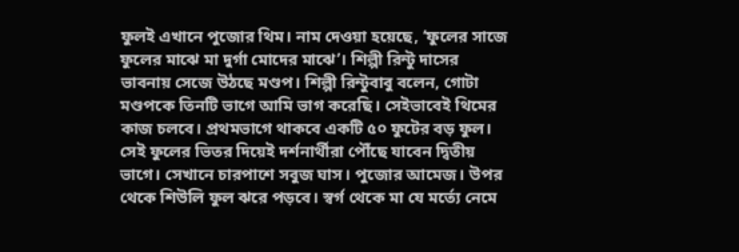ফুলই এখানে পুজোর থিম। নাম দেওয়া হয়েছে, ‘ফুলের সাজে ফুলের মাঝে মা দুর্গা মোদের মাঝে’। শিল্পী রিন্টু দাসের ভাবনায় সেজে উঠছে মণ্ডপ। শিল্পী রিন্টুবাবু বলেন, গোটা মণ্ডপকে তিনটি ভাগে আমি ভাগ করেছি। সেইভাবেই থিমের কাজ চলবে। প্রথমভাগে থাকবে একটি ৫০ ফুটের বড় ফুল। সেই ফুলের ভিতর দিয়েই দর্শনার্থীরা পৌঁছে যাবেন দ্বিতীয় ভাগে। সেখানে চারপাশে সবুজ ঘাস। পুজোর আমেজ। উপর থেকে শিউলি ফুল ঝরে পড়বে। স্বর্গ থেকে মা যে মর্ত্যে নেমে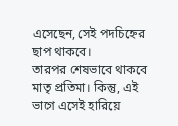এসেছেন, সেই পদচিহ্নের ছাপ থাকবে।
তারপর শেষভাবে থাকবে মাতৃ প্রতিমা। কিন্তু, এই ভাগে এসেই হারিয়ে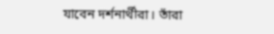যাবেন দর্শনার্থীরা। তাঁরা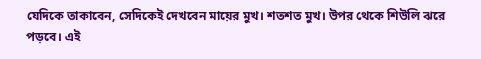যেদিকে তাকাবেন, সেদিকেই দেখবেন মায়ের মুখ। শতশত মুখ। উপর থেকে শিউলি ঝরে পড়বে। এই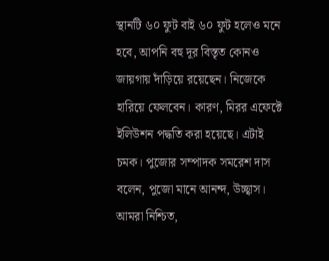স্থানটি ৬০ ফুট বাই ৬০ ফুট হলেও মনে হবে, আপনি বহু দূর বিস্তৃত কোনও জায়গায় দাঁড়িয়ে রয়েছেন। নিজেকে হারিয়ে ফেলবেন। কারণ, মিরর এফেক্টে ইলিউশন পদ্ধতি করা হয়েছে। এটাই চমক। পুজোর সম্পাদক সমরেশ দাস বলেন, পুজো মানে আনন্দ, উচ্ছ্বাস। আমরা নিশ্চিত,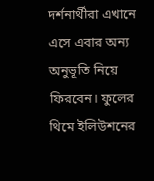দর্শনার্থীরা এখানে এসে এবার অন্য অনুভূতি নিয়ে ফিরবেন। ফুলের থিমে ইলিউশনের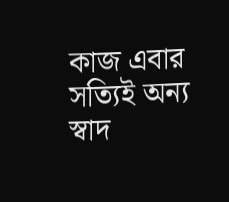কাজ এবার সত্যিই অন্য স্বাদ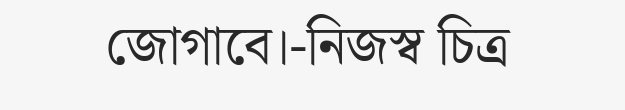জোগাবে।-নিজস্ব চিত্র